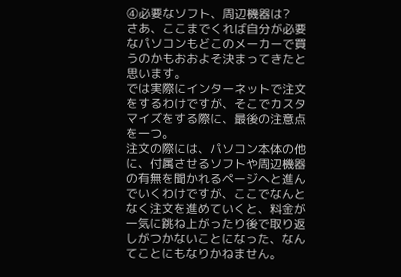④必要なソフト、周辺機器は?
さあ、ここまでくれば自分が必要なパソコンもどこのメーカーで買うのかもおおよそ決まってきたと思います。
では実際にインターネットで注文をするわけですが、そこでカスタマイズをする際に、最後の注意点を一つ。
注文の際には、パソコン本体の他に、付属させるソフトや周辺機器の有無を聞かれるページへと進んでいくわけですが、ここでなんとなく注文を進めていくと、料金が一気に跳ね上がったり後で取り返しがつかないことになった、なんてことにもなりかねません。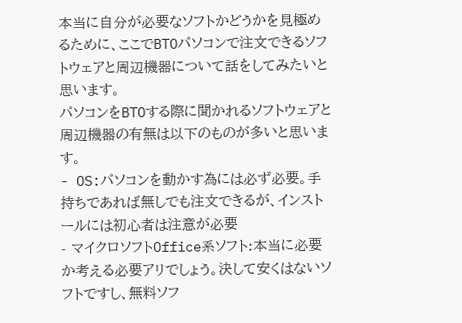本当に自分が必要なソフトかどうかを見極めるために、ここでBTOパソコンで注文できるソフトウェアと周辺機器について話をしてみたいと思います。
パソコンをBTOする際に聞かれるソフトウェアと周辺機器の有無は以下のものが多いと思います。
- OS:パソコンを動かす為には必ず必要。手持ちであれば無しでも注文できるが、インストールには初心者は注意が必要
- マイクロソフトOffice系ソフト:本当に必要か考える必要アリでしょう。決して安くはないソフトですし、無料ソフ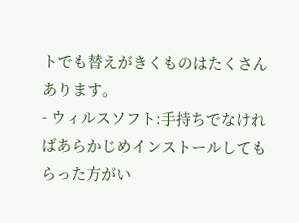トでも替えがきくものはたくさんあります。
- ウィルスソフト:手持ちでなければあらかじめインストールしてもらった方がい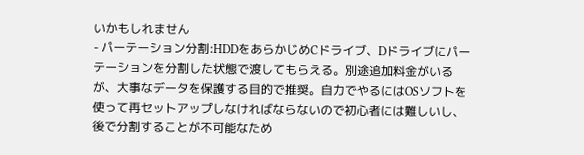いかもしれません
- パーテーション分割:HDDをあらかじめCドライブ、Dドライブにパーテーションを分割した状態で渡してもらえる。別途追加料金がいるが、大事なデータを保護する目的で推奨。自力でやるにはOSソフトを使って再セットアップしなければならないので初心者には難しいし、後で分割することが不可能なため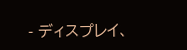- ディスプレイ、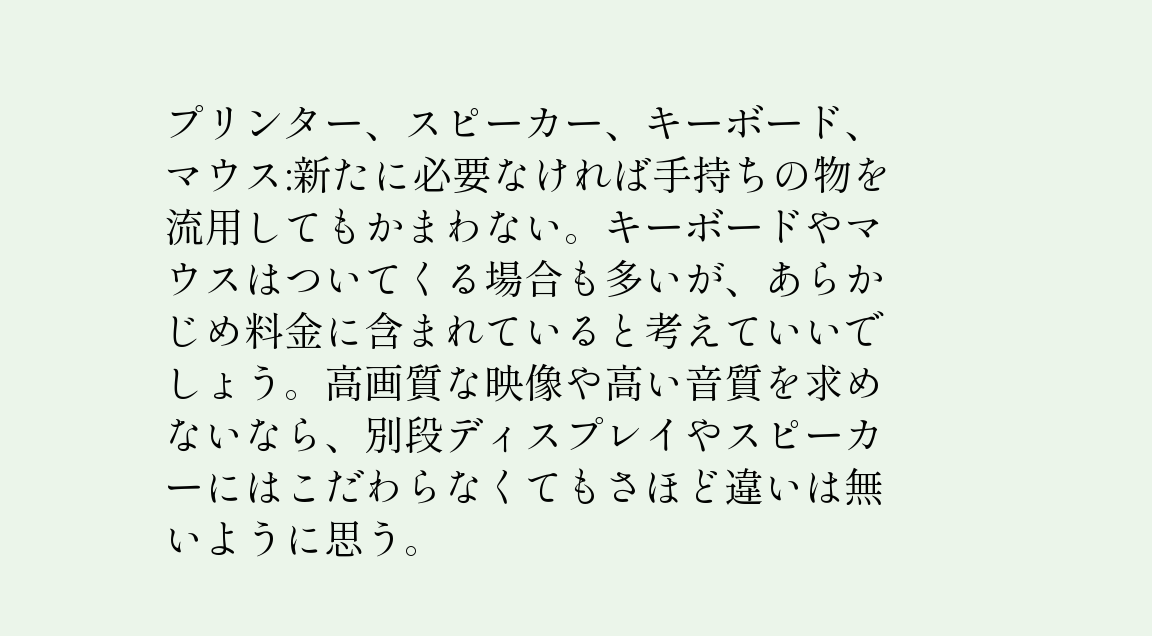プリンター、スピーカー、キーボード、マウス:新たに必要なければ手持ちの物を流用してもかまわない。キーボードやマウスはついてくる場合も多いが、あらかじめ料金に含まれていると考えていいでしょう。高画質な映像や高い音質を求めないなら、別段ディスプレイやスピーカーにはこだわらなくてもさほど違いは無いように思う。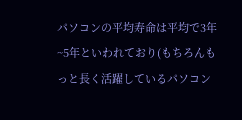パソコンの平均寿命は平均で3年~5年といわれており(もちろんもっと長く活躍しているパソコン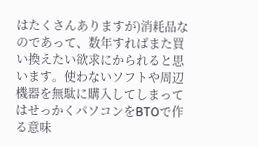はたくさんありますが)消耗品なのであって、数年すればまた買い換えたい欲求にかられると思います。使わないソフトや周辺機器を無駄に購入してしまってはせっかくパソコンをBTOで作る意味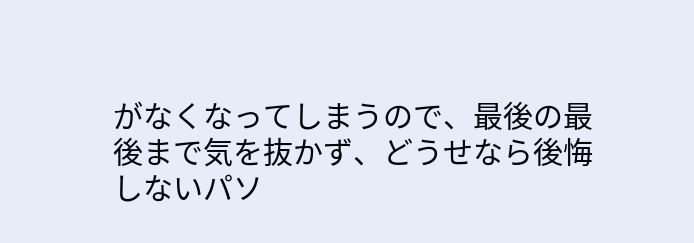がなくなってしまうので、最後の最後まで気を抜かず、どうせなら後悔しないパソ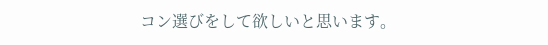コン選びをして欲しいと思います。